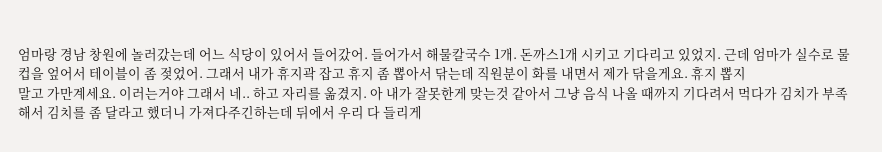엄마랑 경남 창원에 놀러갔는데 어느 식당이 있어서 들어갔어. 들어가서 해물칼국수 1개. 돈까스1개 시키고 기다리고 있었지. 근데 엄마가 실수로 물컵을 엎어서 테이블이 좀 젖었어. 그래서 내가 휴지곽 잡고 휴지 좀 뽑아서 닦는데 직원분이 화를 내면서 제가 닦을게요. 휴지 뽑지
말고 가만계세요. 이러는거야 그래서 네.. 하고 자리를 옮겼지. 아 내가 잘못한게 맞는것 같아서 그냥 음식 나올 때까지 기다려서 먹다가 김치가 부족해서 김치를 좀 달라고 했더니 가져다주긴하는데 뒤에서 우리 다 들리게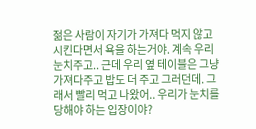젊은 사람이 자기가 가져다 먹지 않고 시킨다면서 욕을 하는거야. 계속 우리 눈치주고.. 근데 우리 옆 테이블은 그냥 가져다주고 밥도 더 주고 그러던데. 그래서 빨리 먹고 나왔어.. 우리가 눈치를 당해야 하는 입장이야?